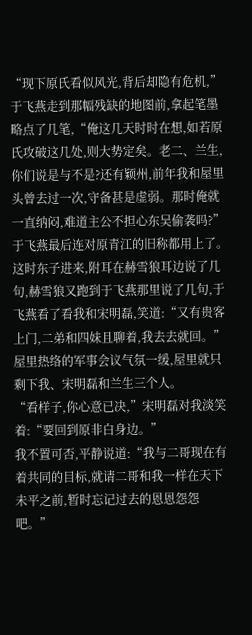“现下原氏看似风光,背后却隐有危机,”于飞燕走到那幅残缺的地图前,拿起笔墨略点了几笔,“俺这几天时时在想,如若原氏攻破这几处,则大势定矣。老二、兰生,你们说是与不是?还有颖州,前年我和屋里头曾去过一次,守备甚是虚弱。那时俺就一直纳闷,难道主公不担心东吴偷袭吗?”于飞燕最后连对原青江的旧称都用上了。
这时东子进来,附耳在赫雪狼耳边说了几句,赫雪狼又跑到于飞燕那里说了几句,于飞燕看了看我和宋明磊,笑道:“又有贵客上门,二弟和四妹且聊着,我去去就回。”
屋里热络的军事会议气氛一缓,屋里就只剩下我、宋明磊和兰生三个人。
“看样子,你心意已决,”宋明磊对我淡笑着:“要回到原非白身边。”
我不置可否,平静说道:“我与二哥现在有着共同的目标,就请二哥和我一样在天下未平之前,暂时忘记过去的恩恩怨怨吧。”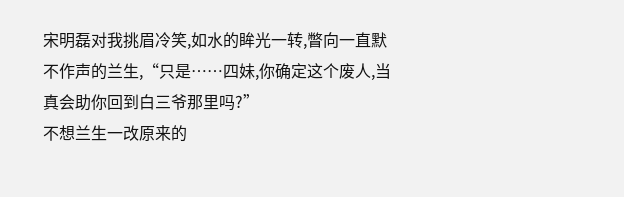宋明磊对我挑眉冷笑,如水的眸光一转,瞥向一直默不作声的兰生,“只是……四妹,你确定这个废人,当真会助你回到白三爷那里吗?”
不想兰生一改原来的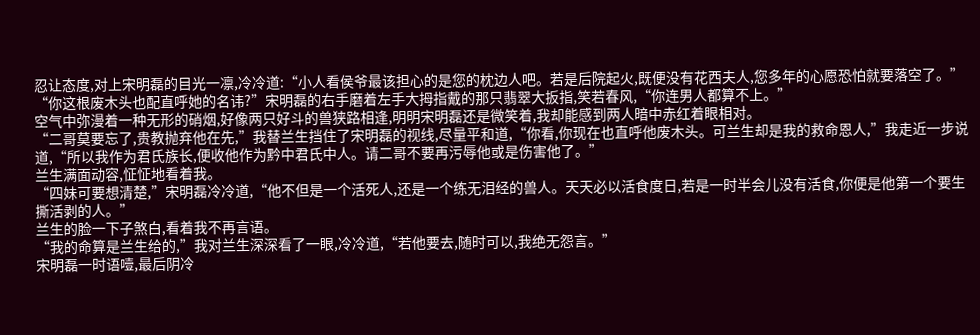忍让态度,对上宋明磊的目光一凛,冷冷道:“小人看侯爷最该担心的是您的枕边人吧。若是后院起火,既便没有花西夫人,您多年的心愿恐怕就要落空了。”
“你这根废木头也配直呼她的名讳?”宋明磊的右手磨着左手大拇指戴的那只翡翠大扳指,笑若春风,“你连男人都算不上。”
空气中弥漫着一种无形的硝烟,好像两只好斗的兽狭路相逢,明明宋明磊还是微笑着,我却能感到两人暗中赤红着眼相对。
“二哥莫要忘了,贵教抛弃他在先,”我替兰生挡住了宋明磊的视线,尽量平和道,“你看,你现在也直呼他废木头。可兰生却是我的救命恩人,”我走近一步说道,“所以我作为君氏族长,便收他作为黔中君氏中人。请二哥不要再污辱他或是伤害他了。”
兰生满面动容,怔怔地看着我。
“四妹可要想清楚,”宋明磊冷冷道,“他不但是一个活死人,还是一个练无泪经的兽人。天天必以活食度日,若是一时半会儿没有活食,你便是他第一个要生撕活剥的人。”
兰生的脸一下子煞白,看着我不再言语。
“我的命算是兰生给的,”我对兰生深深看了一眼,冷冷道,“若他要去,随时可以,我绝无怨言。”
宋明磊一时语噎,最后阴冷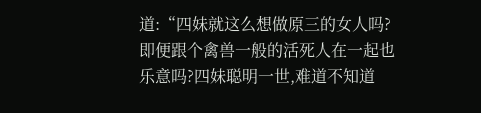道:“四妹就这么想做原三的女人吗?即便跟个禽兽一般的活死人在一起也乐意吗?四妹聪明一世,难道不知道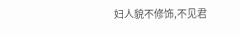妇人貌不修饰,不见君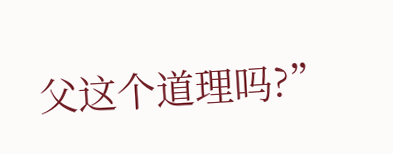父这个道理吗?”